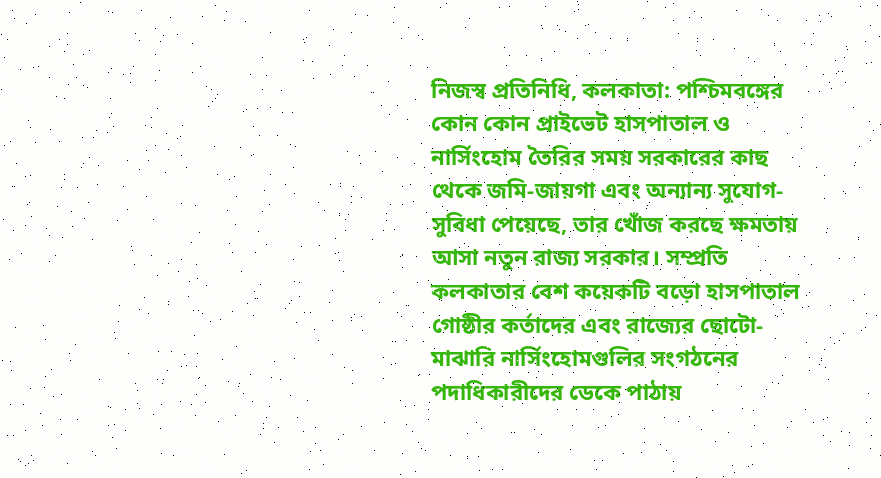নিজস্ব প্রতিনিধি, কলকাতা: পশ্চিমবঙ্গের কোন কোন প্রাইভেট হাসপাতাল ও নার্সিংহোম তৈরির সময় সরকারের কাছ থেকে জমি-জায়গা এবং অন্যান্য সুযোগ-সুবিধা পেয়েছে, তার খোঁজ করছে ক্ষমতায় আসা নতুন রাজ্য সরকার। সম্প্রতি কলকাতার বেশ কয়েকটি বড়ো হাসপাতাল গোষ্ঠীর কর্তাদের এবং রাজ্যের ছোটো-মাঝারি নার্সিংহোমগুলির সংগঠনের পদাধিকারীদের ডেকে পাঠায়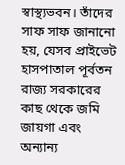স্বাস্থ্যভবন। তাঁদের সাফ সাফ জানানো হয়, যেসব প্রাইভেট হাসপাতাল পূর্বতন রাজ্য সরকারের কাছ থেকে জমি জায়গা এবং অন্যান্য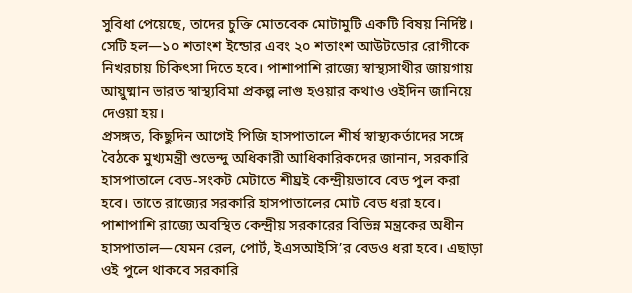সুবিধা পেয়েছে, তাদের চুক্তি মোতবেক মোটামুটি একটি বিষয় নির্দিষ্ট। সেটি হল—১০ শতাংশ ইন্ডোর এবং ২০ শতাংশ আউটডোর রোগীকে নিখরচায় চিকিৎসা দিতে হবে। পাশাপাশি রাজ্যে স্বাস্থ্যসাথীর জায়গায় আয়ুষ্মান ভারত স্বাস্থ্যবিমা প্রকল্প লাগু হওয়ার কথাও ওইদিন জানিয়ে দেওয়া হয়।
প্রসঙ্গত, কিছুদিন আগেই পিজি হাসপাতালে শীর্ষ স্বাস্থ্যকর্তাদের সঙ্গে বৈঠকে মুখ্যমন্ত্রী শুভেন্দু অধিকারী আধিকারিকদের জানান, সরকারি হাসপাতালে বেড-সংকট মেটাতে শীঘ্রই কেন্দ্রীয়ভাবে বেড পুল করা হবে। তাতে রাজ্যের সরকারি হাসপাতালের মোট বেড ধরা হবে। পাশাপাশি রাজ্যে অবস্থিত কেন্দ্রীয় সরকারের বিভিন্ন মন্ত্রকের অধীন হাসপাতাল—যেমন রেল, পোর্ট, ইএসআইসি’র বেডও ধরা হবে। এছাড়া ওই পুলে থাকবে সরকারি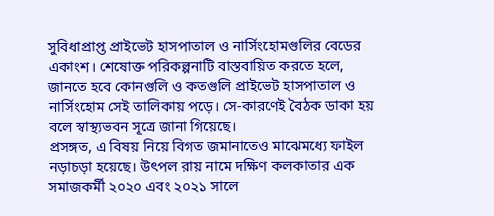সুবিধাপ্রাপ্ত প্রাইভেট হাসপাতাল ও নার্সিংহোমগুলির বেডের একাংশ। শেষোক্ত পরিকল্পনাটি বাস্তবায়িত করতে হলে, জানতে হবে কোনগুলি ও কতগুলি প্রাইভেট হাসপাতাল ও নার্সিংহোম সেই তালিকায় পড়ে। সে-কারণেই বৈঠক ডাকা হয় বলে স্বাস্থ্যভবন সূত্রে জানা গিয়েছে।
প্রসঙ্গত, এ বিষয় নিয়ে বিগত জমানাতেও মাঝেমধ্যে ফাইল নড়াচড়া হয়েছে। উৎপল রায় নামে দক্ষিণ কলকাতার এক সমাজকর্মী ২০২০ এবং ২০২১ সালে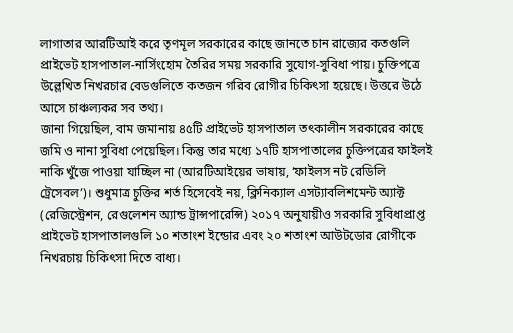লাগাতার আরটিআই করে তৃণমূল সরকারের কাছে জানতে চান রাজ্যের কতগুলি প্রাইভেট হাসপাতাল-নার্সিংহোম তৈরির সময় সরকারি সুযোগ-সুবিধা পায়। চুক্তিপত্রে উল্লেখিত নিখরচার বেডগুলিতে কতজন গরিব রোগীর চিকিৎসা হয়েছে। উত্তরে উঠে আসে চাঞ্চল্যকর সব তথ্য।
জানা গিয়েছিল, বাম জমানায় ৪৫টি প্রাইভেট হাসপাতাল তৎকালীন সরকারের কাছে জমি ও নানা সুবিধা পেয়েছিল। কিন্তু তার মধ্যে ১৭টি হাসপাতালের চুক্তিপত্রের ফাইলই নাকি খুঁজে পাওয়া যাচ্ছিল না (আরটিআইয়ের ভাষায়, ‘ফাইলস নট রেডিলি ট্রেসেবল’)। শুধুমাত্র চুক্তির শর্ত হিসেবেই নয়, ক্লিনিক্যাল এসট্যাবলিশমেন্ট অ্যাক্ট (রেজিস্ট্রেশন, রেগুলেশন অ্যান্ড ট্রান্সপারেন্সি) ২০১৭ অনুযায়ীও সরকারি সুবিধাপ্রাপ্ত প্রাইভেট হাসপাতালগুলি ১০ শতাংশ ইন্ডোর এবং ২০ শতাংশ আউটডোর রোগীকে নিখরচায় চিকিৎসা দিতে বাধ্য।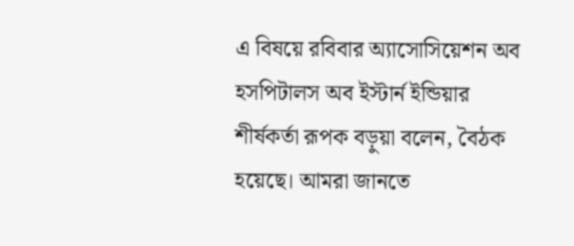এ বিষয়ে রবিবার অ্যাসোসিয়েশন অব হসপিটালস অব ইস্টার্ন ইন্ডিয়ার শীর্ষকর্তা রূপক বড়ুয়া বলেন, বৈঠক হয়েছে। আমরা জানতে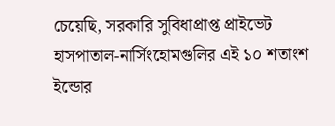চেয়েছি, সরকারি সুবিধাপ্রাপ্ত প্রাইভেট হাসপাতাল-নার্সিংহোমগুলির এই ১০ শতাংশ ইন্ডোর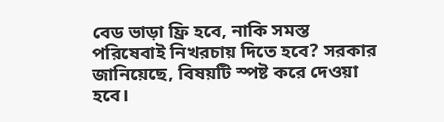বেড ভাড়া ফ্রি হবে, নাকি সমস্ত পরিষেবাই নিখরচায় দিতে হবে? সরকার জানিয়েছে, বিষয়টি স্পষ্ট করে দেওয়া হবে।